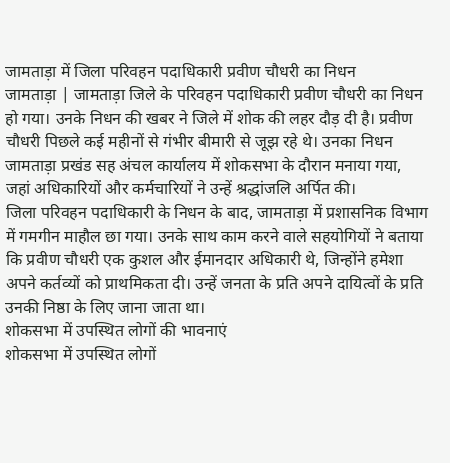जामताड़ा में जिला परिवहन पदाधिकारी प्रवीण चौधरी का निधन
जामताड़ा | जामताड़ा जिले के परिवहन पदाधिकारी प्रवीण चौधरी का निधन हो गया। उनके निधन की खबर ने जिले में शोक की लहर दौड़ दी है। प्रवीण चौधरी पिछले कई महीनों से गंभीर बीमारी से जूझ रहे थे। उनका निधन जामताड़ा प्रखंड सह अंचल कार्यालय में शोकसभा के दौरान मनाया गया, जहां अधिकारियों और कर्मचारियों ने उन्हें श्रद्धांजलि अर्पित की।
जिला परिवहन पदाधिकारी के निधन के बाद, जामताड़ा में प्रशासनिक विभाग में गमगीन माहौल छा गया। उनके साथ काम करने वाले सहयोगियों ने बताया कि प्रवीण चौधरी एक कुशल और ईमानदार अधिकारी थे, जिन्होंने हमेशा अपने कर्तव्यों को प्राथमिकता दी। उन्हें जनता के प्रति अपने दायित्वों के प्रति उनकी निष्ठा के लिए जाना जाता था।
शोकसभा में उपस्थित लोगों की भावनाएं
शोकसभा में उपस्थित लोगों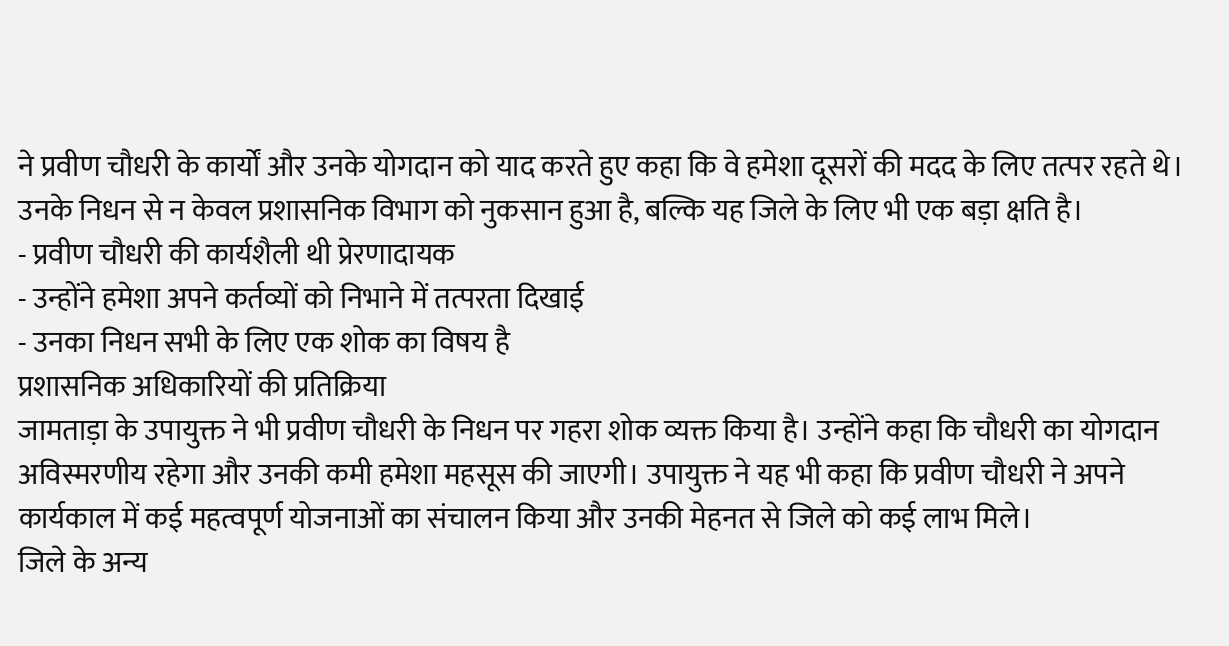ने प्रवीण चौधरी के कार्यों और उनके योगदान को याद करते हुए कहा कि वे हमेशा दूसरों की मदद के लिए तत्पर रहते थे। उनके निधन से न केवल प्रशासनिक विभाग को नुकसान हुआ है, बल्कि यह जिले के लिए भी एक बड़ा क्षति है।
- प्रवीण चौधरी की कार्यशैली थी प्रेरणादायक
- उन्होंने हमेशा अपने कर्तव्यों को निभाने में तत्परता दिखाई
- उनका निधन सभी के लिए एक शोक का विषय है
प्रशासनिक अधिकारियों की प्रतिक्रिया
जामताड़ा के उपायुक्त ने भी प्रवीण चौधरी के निधन पर गहरा शोक व्यक्त किया है। उन्होंने कहा कि चौधरी का योगदान अविस्मरणीय रहेगा और उनकी कमी हमेशा महसूस की जाएगी। उपायुक्त ने यह भी कहा कि प्रवीण चौधरी ने अपने कार्यकाल में कई महत्वपूर्ण योजनाओं का संचालन किया और उनकी मेहनत से जिले को कई लाभ मिले।
जिले के अन्य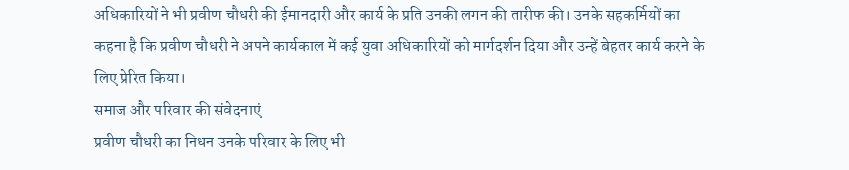अधिकारियों ने भी प्रवीण चौधरी की ईमानदारी और कार्य के प्रति उनकी लगन की तारीफ की। उनके सहकर्मियों का कहना है कि प्रवीण चौधरी ने अपने कार्यकाल में कई युवा अधिकारियों को मार्गदर्शन दिया और उन्हें बेहतर कार्य करने के लिए प्रेरित किया।
समाज और परिवार की संवेदनाएं
प्रवीण चौधरी का निधन उनके परिवार के लिए भी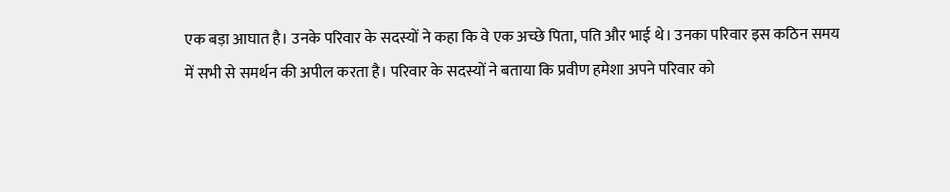एक बड़ा आघात है। उनके परिवार के सदस्यों ने कहा कि वे एक अच्छे पिता, पति और भाई थे। उनका परिवार इस कठिन समय में सभी से समर्थन की अपील करता है। परिवार के सदस्यों ने बताया कि प्रवीण हमेशा अपने परिवार को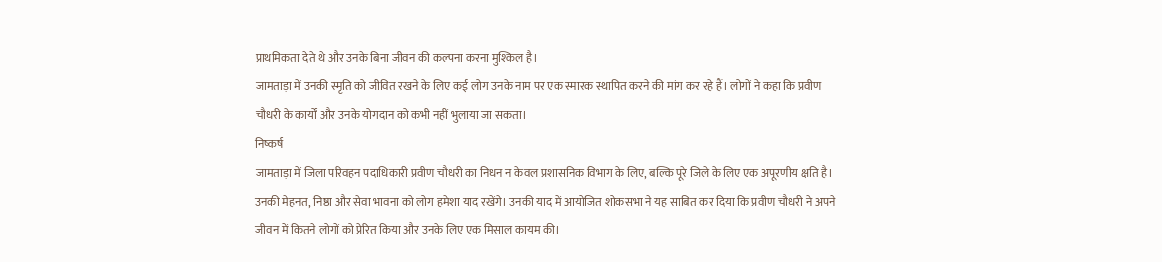प्राथमिकता देते थे और उनके बिना जीवन की कल्पना करना मुश्किल है।
जामताड़ा में उनकी स्मृति को जीवित रखने के लिए कई लोग उनके नाम पर एक स्मारक स्थापित करने की मांग कर रहे हैं। लोगों ने कहा कि प्रवीण चौधरी के कार्यों और उनके योगदान को कभी नहीं भुलाया जा सकता।
निष्कर्ष
जामताड़ा में जिला परिवहन पदाधिकारी प्रवीण चौधरी का निधन न केवल प्रशासनिक विभाग के लिए, बल्कि पूरे जिले के लिए एक अपूरणीय क्षति है। उनकी मेहनत, निष्ठा और सेवा भावना को लोग हमेशा याद रखेंगे। उनकी याद में आयोजित शोकसभा ने यह साबित कर दिया कि प्रवीण चौधरी ने अपने जीवन में कितने लोगों को प्रेरित किया और उनके लिए एक मिसाल कायम की।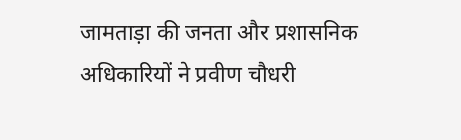जामताड़ा की जनता और प्रशासनिक अधिकारियों ने प्रवीण चौधरी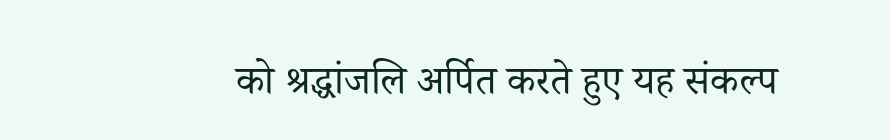को श्रद्धांजलि अर्पित करते हुए यह संकल्प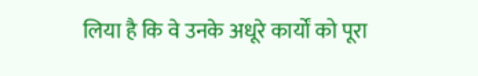लिया है कि वे उनके अधूरे कार्यों को पूरा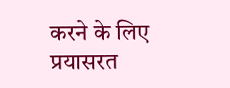करने के लिए प्रयासरत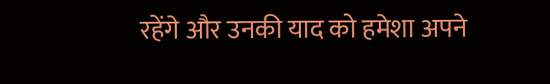रहेंगे और उनकी याद को हमेशा अपने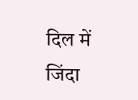दिल में जिंदा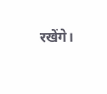रखेंगे।